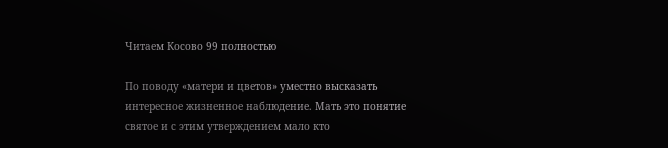Читаем Косово 99 полностью

По поводу «матери и цветов» уместно высказать интересное жизненное наблюдение. Мать это понятие святое и с этим утверждением мало кто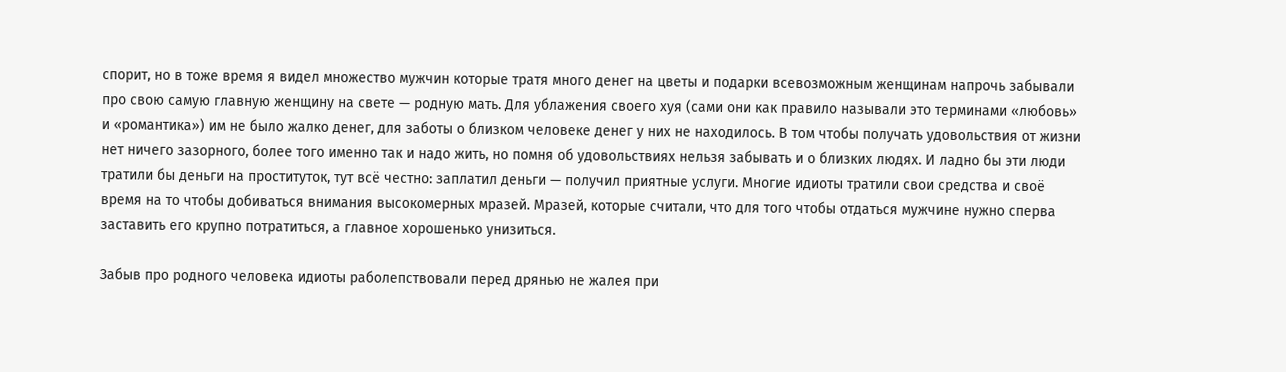спорит, но в тоже время я видел множество мужчин которые тратя много денег на цветы и подарки всевозможным женщинам напрочь забывали про свою самую главную женщину на свете — родную мать. Для ублажения своего хуя (сами они как правило называли это терминами «любовь» и «романтика») им не было жалко денег, для заботы о близком человеке денег у них не находилось. В том чтобы получать удовольствия от жизни нет ничего зазорного, более того именно так и надо жить, но помня об удовольствиях нельзя забывать и о близких людях. И ладно бы эти люди тратили бы деньги на проституток, тут всё честно: заплатил деньги — получил приятные услуги. Многие идиоты тратили свои средства и своё время на то чтобы добиваться внимания высокомерных мразей. Мразей, которые считали, что для того чтобы отдаться мужчине нужно сперва заставить его крупно потратиться, а главное хорошенько унизиться.

Забыв про родного человека идиоты раболепствовали перед дрянью не жалея при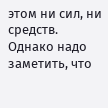этом ни сил, ни средств. Однако надо заметить, что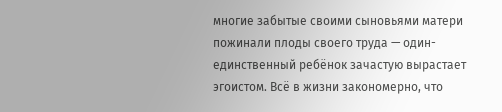многие забытые своими сыновьями матери пожинали плоды своего труда — один-единственный ребёнок зачастую вырастает эгоистом. Всё в жизни закономерно, что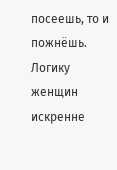посеешь, то и пожнёшь. Логику женщин искренне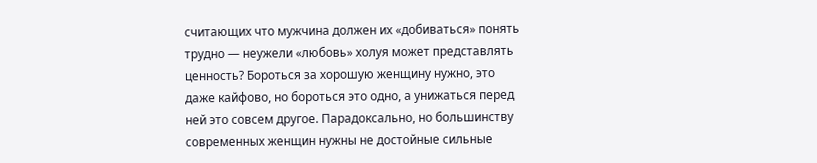считающих что мужчина должен их «добиваться» понять трудно — неужели «любовь» холуя может представлять ценность? Бороться за хорошую женщину нужно, это даже кайфово, но бороться это одно, а унижаться перед ней это совсем другое. Парадоксально, но большинству современных женщин нужны не достойные сильные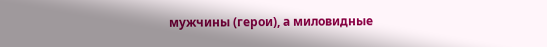мужчины (герои), а миловидные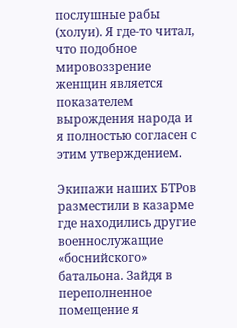послушные рабы (холуи). Я где-то читал, что подобное мировоззрение женщин является показателем вырождения народа и я полностью согласен с этим утверждением.

Экипажи наших БТРов разместили в казарме где находились другие военнослужащие «боснийского» батальона. Зайдя в переполненное помещение я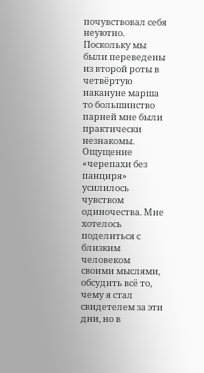почувствовал себя неуютно. Поскольку мы были переведены из второй роты в четвёртую накануне марша то большинство парней мне были практически незнакомы. Ощущение «черепахи без панциря» усилилось чувством одиночества. Мне хотелось поделиться с близким человеком своими мыслями, обсудить всё то, чему я стал свидетелем за эти дни, но в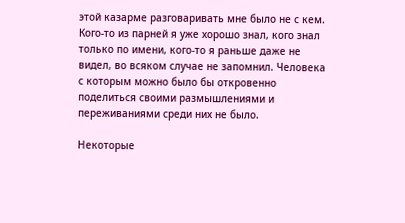этой казарме разговаривать мне было не с кем. Кого-то из парней я уже хорошо знал, кого знал только по имени, кого-то я раньше даже не видел, во всяком случае не запомнил. Человека с которым можно было бы откровенно поделиться своими размышлениями и переживаниями среди них не было.

Некоторые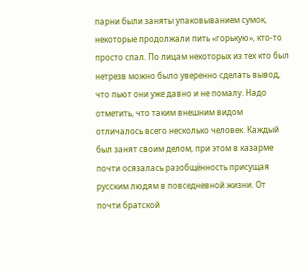парни были заняты упаковыванием сумок, некоторые продолжали пить «горькую», кто-то просто спал. По лицам некоторых из тех кто был нетрезв можно было уверенно сделать вывод, что пьют они уже давно и не помалу. Надо отметить, что таким внешним видом отличалось всего несколько человек. Каждый был занят своим делом, при этом в казарме почти осязалась разобщённость присущая русским людям в повседневной жизни. От почти братской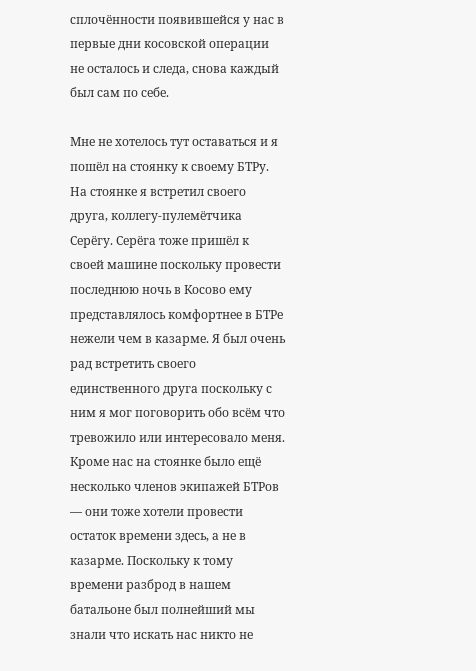сплочённости появившейся у нас в первые дни косовской операции не осталось и следа, снова каждый был сам по себе.

Мне не хотелось тут оставаться и я пошёл на стоянку к своему БТРу. На стоянке я встретил своего друга, коллегу-пулемётчика Серёгу. Серёга тоже пришёл к своей машине поскольку провести последнюю ночь в Косово ему представлялось комфортнее в БТРе нежели чем в казарме. Я был очень рад встретить своего единственного друга поскольку с ним я мог поговорить обо всём что тревожило или интересовало меня. Кроме нас на стоянке было ещё несколько членов экипажей БТРов — они тоже хотели провести остаток времени здесь, а не в казарме. Поскольку к тому времени разброд в нашем батальоне был полнейший мы знали что искать нас никто не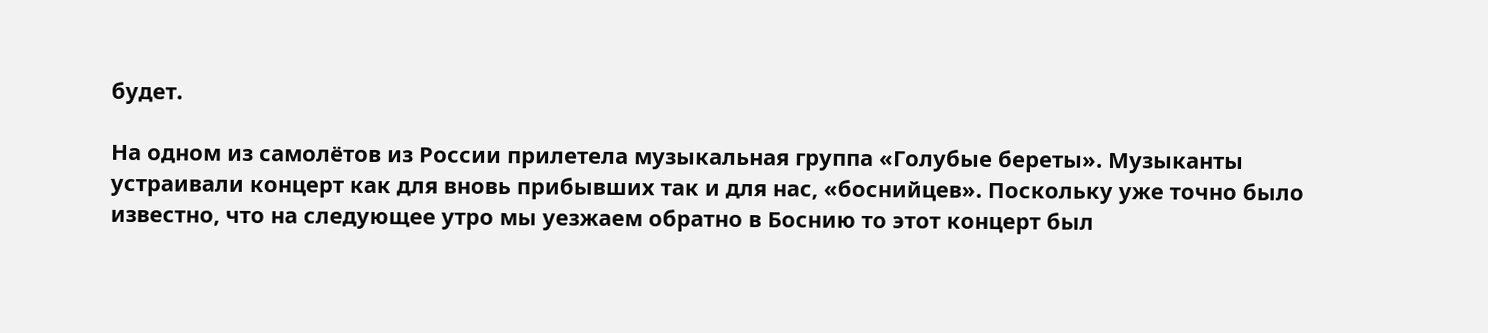будет.

На одном из самолётов из России прилетела музыкальная группа «Голубые береты». Музыканты устраивали концерт как для вновь прибывших так и для нас, «боснийцев». Поскольку уже точно было известно, что на следующее утро мы уезжаем обратно в Боснию то этот концерт был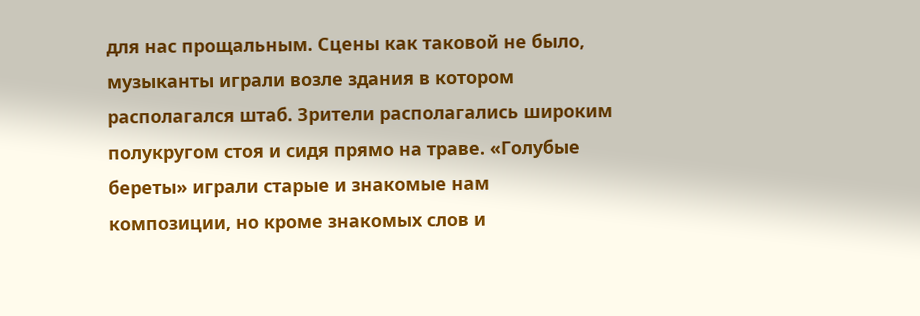для нас прощальным. Сцены как таковой не было, музыканты играли возле здания в котором располагался штаб. Зрители располагались широким полукругом стоя и сидя прямо на траве. «Голубые береты» играли старые и знакомые нам композиции, но кроме знакомых слов и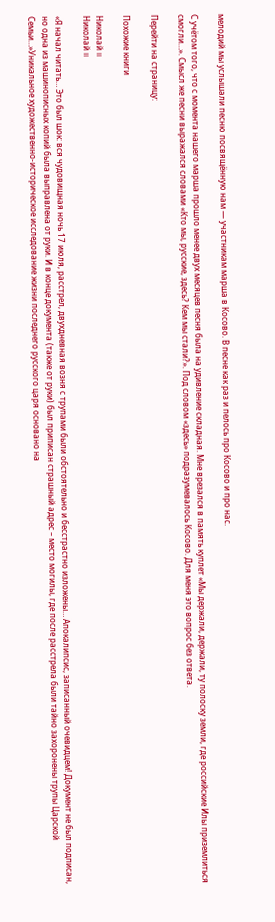мелодий мы услышали песню посвящённую нам — участникам марша в Косово. В песне как раз и пелось про Косово и про нас.

С учётом того, что с момента нашего марша прошло менее двух месяцев песня была на удивление складная. Мне врезался в память куплет «Мы держали, держали, ту полоску земли, где российские Илы приземлиться смогли…». Смысл же песни выражался словами «Кто мы, русские, здесь? Кем мы стали?». Под словом «здесь» подразумевалось Косово. Для меня это вопрос без ответа.

Перейти на страницу:

Похожие книги

Николай II
Николай II

«Я начал читать… Это был шок: вся чудовищная ночь 17 июля, расстрел, двухдневная возня с трупами были обстоятельно и бесстрастно изложены… Апокалипсис, записанный очевидцем! Документ не был подписан, но одна из машинописных копий была выправлена от руки. И в конце документа (также от руки) был приписан страшный адрес – место могилы, где после расстрела были тайно захоронены трупы Царской Семьи…»Уникальное художественно-историческое исследование жизни последнего русского царя основано на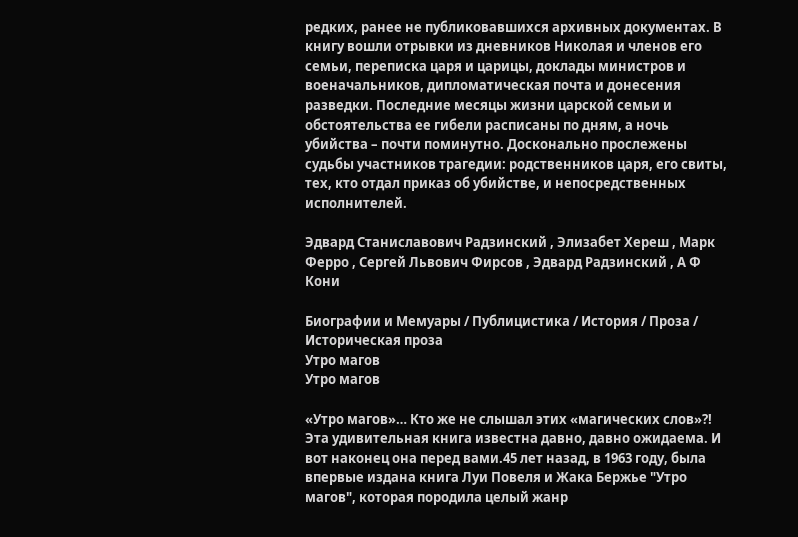редких, ранее не публиковавшихся архивных документах. В книгу вошли отрывки из дневников Николая и членов его семьи, переписка царя и царицы, доклады министров и военачальников, дипломатическая почта и донесения разведки. Последние месяцы жизни царской семьи и обстоятельства ее гибели расписаны по дням, а ночь убийства – почти поминутно. Досконально прослежены судьбы участников трагедии: родственников царя, его свиты, тех, кто отдал приказ об убийстве, и непосредственных исполнителей.

Эдвард Станиславович Радзинский , Элизабет Хереш , Марк Ферро , Сергей Львович Фирсов , Эдвард Радзинский , А Ф Кони

Биографии и Мемуары / Публицистика / История / Проза / Историческая проза
Утро магов
Утро магов

«Утро магов»… Кто же не слышал этих «магических слов»?! Эта удивительная книга известна давно, давно ожидаема. И вот наконец она перед вами.45 лет назад, в 1963 году, была впервые издана книга Луи Повеля и Жака Бержье "Утро магов", которая породила целый жанр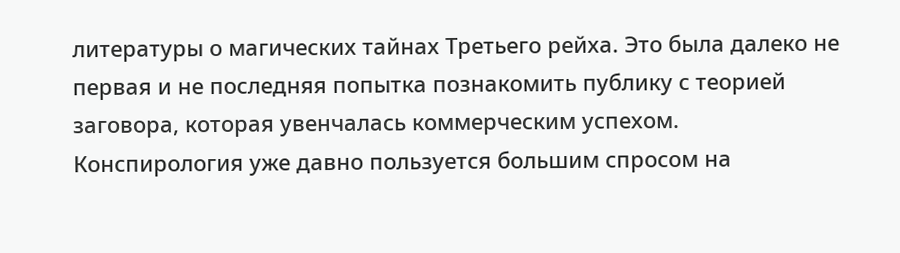литературы о магических тайнах Третьего рейха. Это была далеко не первая и не последняя попытка познакомить публику с теорией заговора, которая увенчалась коммерческим успехом. Конспирология уже давно пользуется большим спросом на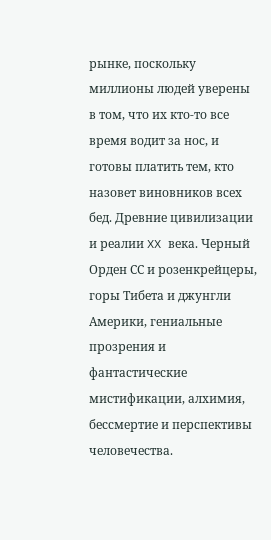рынке, поскольку миллионы людей уверены в том, что их кто-то все время водит за нос, и готовы платить тем, кто назовет виновников всех бед. Древние цивилизации и реалии XX века. Черный Орден СС и розенкрейцеры, горы Тибета и джунгли Америки, гениальные прозрения и фантастические мистификации, алхимия, бессмертие и перспективы человечества.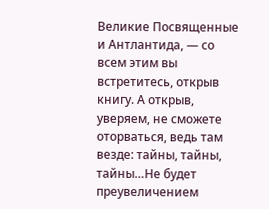Великие Посвященные и Антлантида, — со всем этим вы встретитесь, открыв книгу. А открыв, уверяем, не сможете оторваться, ведь там везде: тайны, тайны, тайны…Не будет преувеличением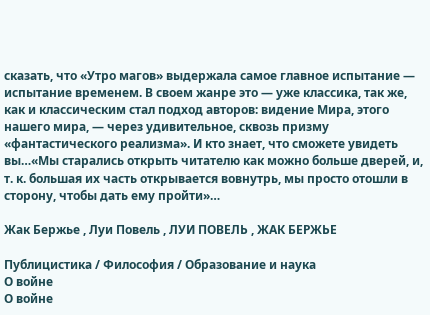сказать, что «Утро магов» выдержала самое главное испытание — испытание временем. В своем жанре это — уже классика, так же, как и классическим стал подход авторов: видение Мира, этого нашего мира, — через удивительное, сквозь призму «фантастического реализма». И кто знает, что сможете увидеть вы…«Мы старались открыть читателю как можно больше дверей, и, т. к. большая их часть открывается вовнутрь, мы просто отошли в сторону, чтобы дать ему пройти»…

Жак Бержье , Луи Повель , ЛУИ ПОВЕЛЬ , ЖАК БЕРЖЬЕ

Публицистика / Философия / Образование и наука
О войне
О войне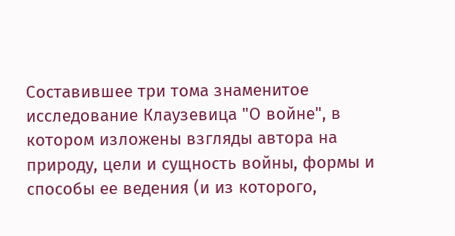Составившее три тома знаменитое исследование Клаузевица "О войне", в котором изложены взгляды автора на природу, цели и сущность войны, формы и способы ее ведения (и из которого,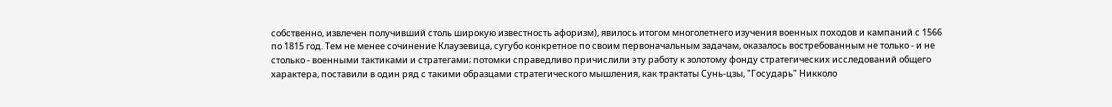собственно, извлечен получивший столь широкую известность афоризм), явилось итогом многолетнего изучения военных походов и кампаний с 1566 по 1815 год. Тем не менее сочинение Клаузевица, сугубо конкретное по своим первоначальным задачам, оказалось востребованным не только - и не столько - военными тактиками и стратегами; потомки справедливо причислили эту работу к золотому фонду стратегических исследований общего характера, поставили в один ряд с такими образцами стратегического мышления, как трактаты Сунь-цзы, "Государь" Никколо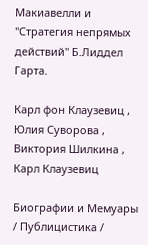Макиавелли и "Стратегия непрямых действий" Б.Лиддел Гарта.

Карл фон Клаузевиц , Юлия Суворова , Виктория Шилкина , Карл Клаузевиц

Биографии и Мемуары / Публицистика /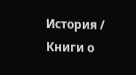История / Книги о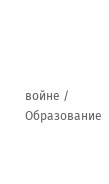войне / Образование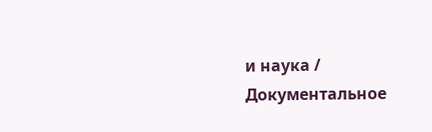и наука / Документальное